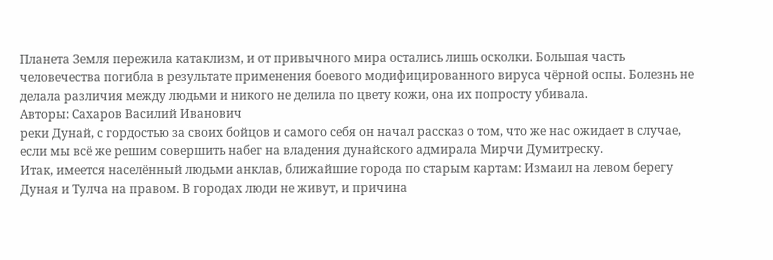Планета Земля пережила катаклизм, и от привычного мира остались лишь осколки. Большая часть человечества погибла в результате применения боевого модифицированного вируса чёрной оспы. Болезнь не делала различия между людьми и никого не делила по цвету кожи, она их попросту убивала.
Авторы: Сахаров Василий Иванович
реки Дунай, с гордостью за своих бойцов и самого себя он начал рассказ о том, что же нас ожидает в случае, если мы всё же решим совершить набег на владения дунайского адмирала Мирчи Думитреску.
Итак, имеется населённый людьми анклав, ближайшие города по старым картам: Измаил на левом берегу Дуная и Тулча на правом. В городах люди не живут, и причина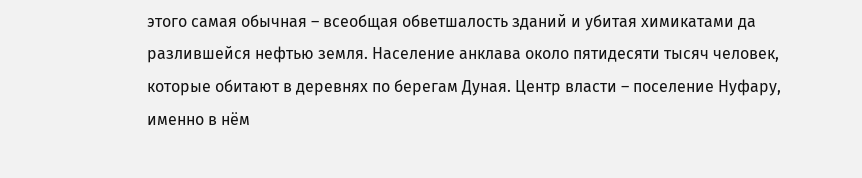этого самая обычная – всеобщая обветшалость зданий и убитая химикатами да разлившейся нефтью земля. Население анклава около пятидесяти тысяч человек, которые обитают в деревнях по берегам Дуная. Центр власти – поселение Нуфару, именно в нём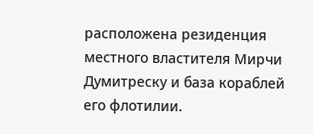расположена резиденция местного властителя Мирчи Думитреску и база кораблей его флотилии.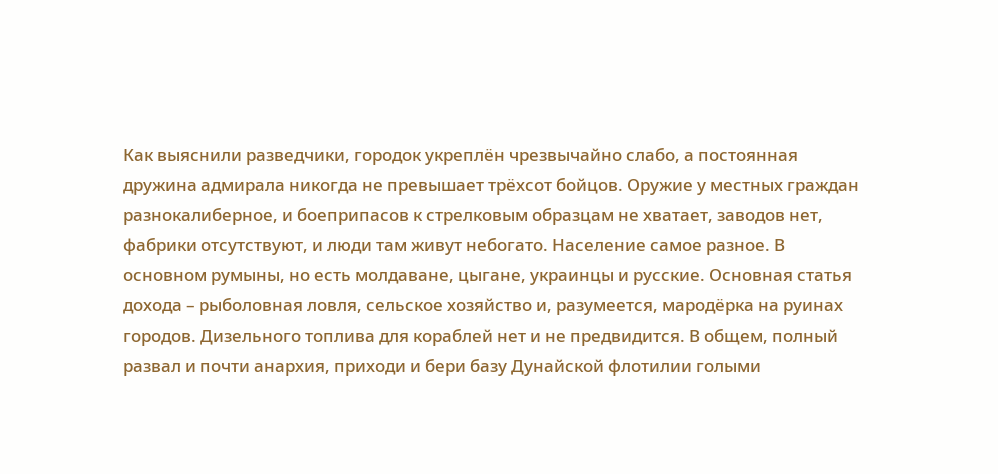Как выяснили разведчики, городок укреплён чрезвычайно слабо, а постоянная дружина адмирала никогда не превышает трёхсот бойцов. Оружие у местных граждан разнокалиберное, и боеприпасов к стрелковым образцам не хватает, заводов нет, фабрики отсутствуют, и люди там живут небогато. Население самое разное. В основном румыны, но есть молдаване, цыгане, украинцы и русские. Основная статья дохода – рыболовная ловля, сельское хозяйство и, разумеется, мародёрка на руинах городов. Дизельного топлива для кораблей нет и не предвидится. В общем, полный развал и почти анархия, приходи и бери базу Дунайской флотилии голыми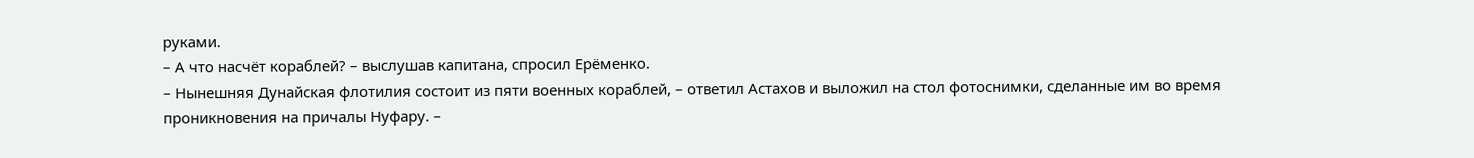руками.
– А что насчёт кораблей? – выслушав капитана, спросил Ерёменко.
– Нынешняя Дунайская флотилия состоит из пяти военных кораблей, – ответил Астахов и выложил на стол фотоснимки, сделанные им во время проникновения на причалы Нуфару. –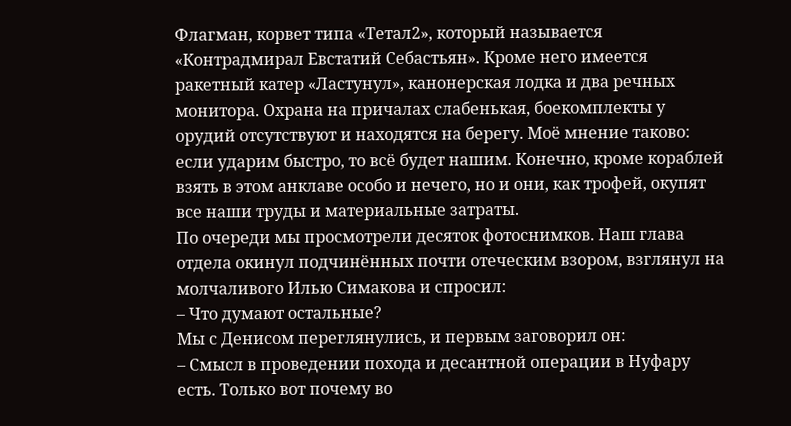Флагман, корвет типа «Тетал2», который называется «Контрадмирал Евстатий Себастьян». Кроме него имеется ракетный катер «Ластунул», канонерская лодка и два речных монитора. Охрана на причалах слабенькая, боекомплекты у орудий отсутствуют и находятся на берегу. Моё мнение таково: если ударим быстро, то всё будет нашим. Конечно, кроме кораблей взять в этом анклаве особо и нечего, но и они, как трофей, окупят все наши труды и материальные затраты.
По очереди мы просмотрели десяток фотоснимков. Наш глава отдела окинул подчинённых почти отеческим взором, взглянул на молчаливого Илью Симакова и спросил:
– Что думают остальные?
Мы с Денисом переглянулись, и первым заговорил он:
– Смысл в проведении похода и десантной операции в Нуфару есть. Только вот почему во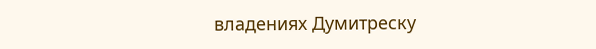владениях Думитреску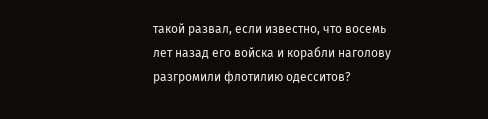такой развал, если известно, что восемь лет назад его войска и корабли наголову разгромили флотилию одесситов?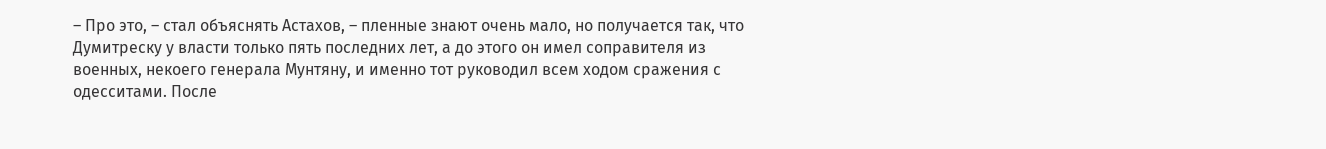– Про это, – стал объяснять Астахов, – пленные знают очень мало, но получается так, что Думитреску у власти только пять последних лет, а до этого он имел соправителя из военных, некоего генерала Мунтяну, и именно тот руководил всем ходом сражения с одесситами. После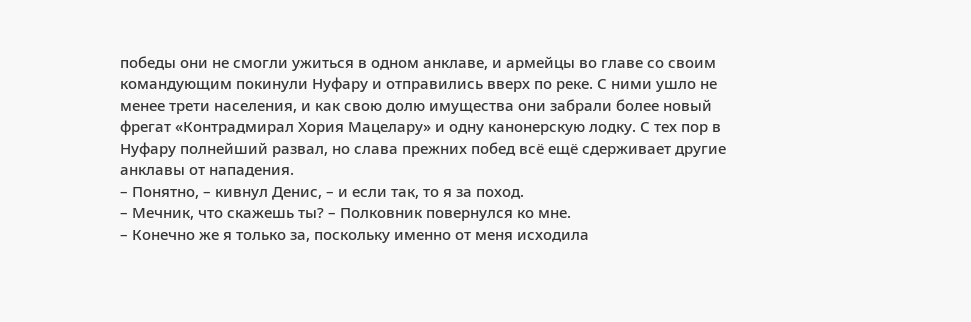победы они не смогли ужиться в одном анклаве, и армейцы во главе со своим командующим покинули Нуфару и отправились вверх по реке. С ними ушло не менее трети населения, и как свою долю имущества они забрали более новый фрегат «Контрадмирал Хория Мацелару» и одну канонерскую лодку. С тех пор в Нуфару полнейший развал, но слава прежних побед всё ещё сдерживает другие анклавы от нападения.
– Понятно, – кивнул Денис, – и если так, то я за поход.
– Мечник, что скажешь ты? – Полковник повернулся ко мне.
– Конечно же я только за, поскольку именно от меня исходила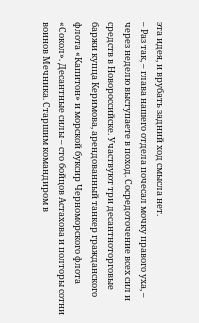эта идея, и врубать задний ход смысла нет.
– Раз так, – глава нашего отдела почесал мочку правого уха, – через неделю выступаете в поход. Сосредоточение всех сил и средств в Новороссийске. Участвуют три десантноторговые баржи купца Керимова, арендованный танкер гражданского флота «Капитон» и морской буксир Черноморского флота «Сокол». Десантные силы – сто бойцов Астахова и полторы сотни воинов Мечника. Старшим командиром в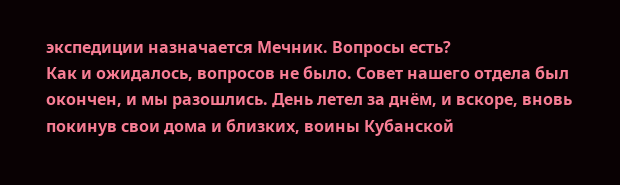экспедиции назначается Мечник. Вопросы есть?
Как и ожидалось, вопросов не было. Совет нашего отдела был окончен, и мы разошлись. День летел за днём, и вскоре, вновь покинув свои дома и близких, воины Кубанской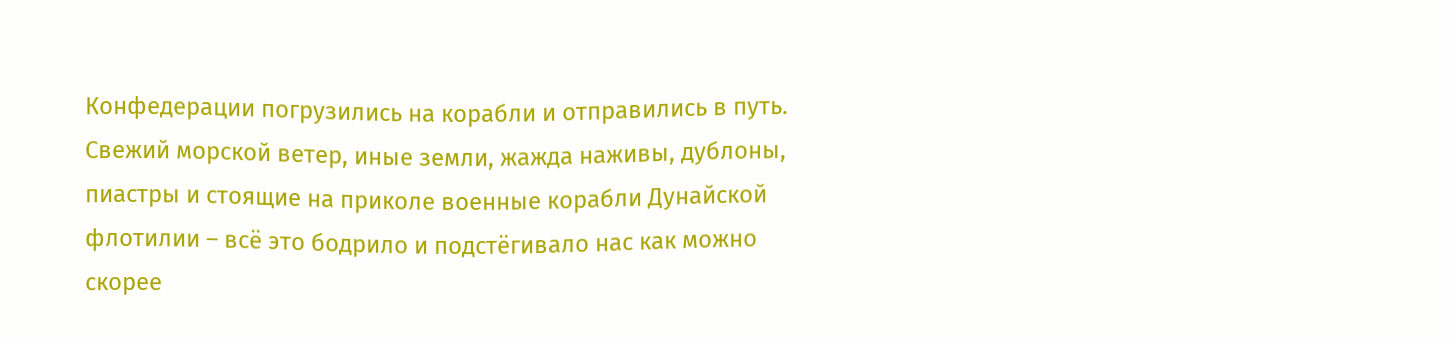Конфедерации погрузились на корабли и отправились в путь.
Свежий морской ветер, иные земли, жажда наживы, дублоны, пиастры и стоящие на приколе военные корабли Дунайской флотилии – всё это бодрило и подстёгивало нас как можно скорее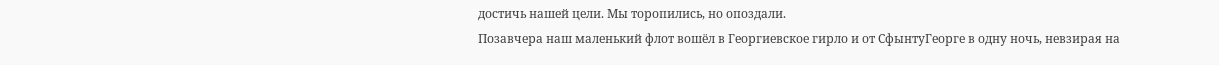достичь нашей цели. Мы торопились, но опоздали.
Позавчера наш маленький флот вошёл в Георгиевское гирло и от СфынтуГеорге в одну ночь, невзирая на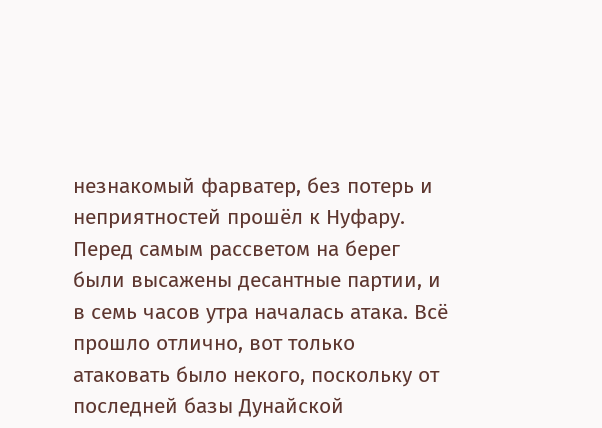незнакомый фарватер, без потерь и неприятностей прошёл к Нуфару. Перед самым рассветом на берег были высажены десантные партии, и в семь часов утра началась атака. Всё прошло отлично, вот только атаковать было некого, поскольку от последней базы Дунайской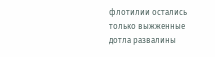флотилии остались только выжженные дотла развалины